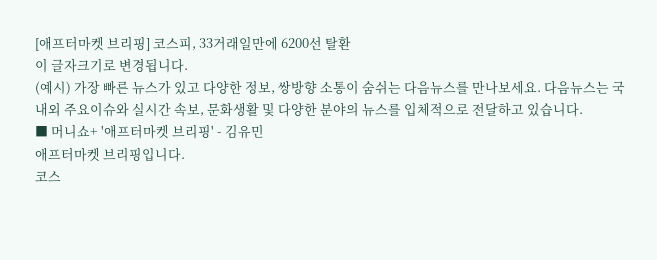[애프터마켓 브리핑] 코스피, 33거래일만에 6200선 탈환
이 글자크기로 변경됩니다.
(예시) 가장 빠른 뉴스가 있고 다양한 정보, 쌍방향 소통이 숨쉬는 다음뉴스를 만나보세요. 다음뉴스는 국내외 주요이슈와 실시간 속보, 문화생활 및 다양한 분야의 뉴스를 입체적으로 전달하고 있습니다.
■ 머니쇼+ '애프터마켓 브리핑' - 김유민
애프터마켓 브리핑입니다.
코스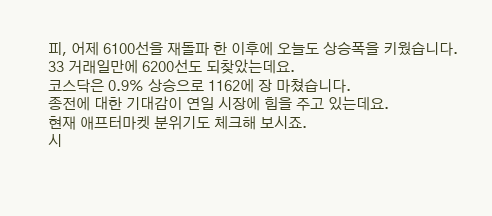피, 어제 6100선을 재돌파 한 이후에 오늘도 상승폭을 키웠습니다.
33 거래일만에 6200선도 되찾았는데요.
코스닥은 0.9% 상승으로 1162에 장 마쳤습니다.
종전에 대한 기대감이 연일 시장에 힘을 주고 있는데요.
현재 애프터마켓 분위기도 체크해 보시죠.
시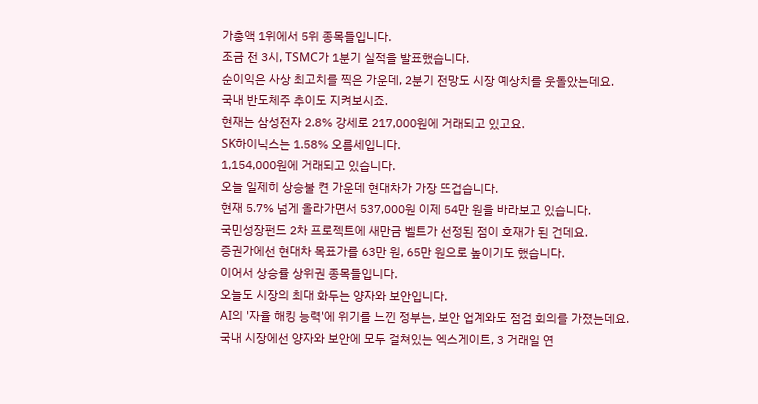가총액 1위에서 5위 종목들입니다.
조금 전 3시, TSMC가 1분기 실적을 발표했습니다.
순이익은 사상 최고치를 찍은 가운데, 2분기 전망도 시장 예상치를 웃돌았는데요.
국내 반도체주 추이도 지켜보시죠.
현재는 삼성전자 2.8% 강세로 217,000원에 거래되고 있고요.
SK하이닉스는 1.58% 오름세입니다.
1,154,000원에 거래되고 있습니다.
오늘 일제히 상승불 켠 가운데 현대차가 가장 뜨겁습니다.
현재 5.7% 넘게 올라가면서 537,000원 이제 54만 원을 바라보고 있습니다.
국민성장펀드 2차 프로젝트에 새만금 벨트가 선정된 점이 호재가 된 건데요.
증권가에선 현대차 목표가를 63만 원, 65만 원으로 높이기도 했습니다.
이어서 상승률 상위권 종목들입니다.
오늘도 시장의 최대 화두는 양자와 보안입니다.
AI의 '자율 해킹 능력'에 위기를 느낀 정부는, 보안 업계와도 점검 회의를 가졌는데요.
국내 시장에선 양자와 보안에 모두 걸쳐있는 엑스게이트, 3 거래일 연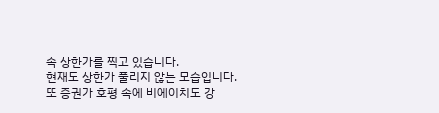속 상한가를 찍고 있습니다.
현재도 상한가 풀리지 않는 모습입니다.
또 증권가 호평 속에 비에이치도 강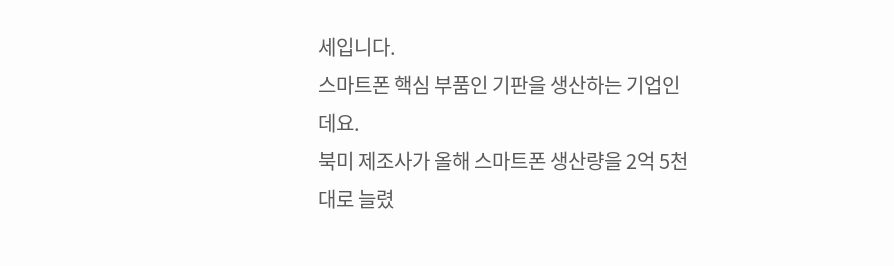세입니다.
스마트폰 핵심 부품인 기판을 생산하는 기업인데요.
북미 제조사가 올해 스마트폰 생산량을 2억 5천대로 늘렸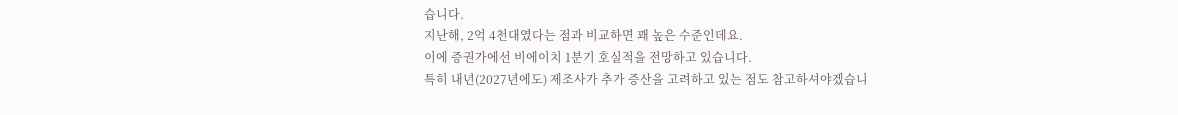습니다.
지난해, 2억 4천대였다는 점과 비교하면 꽤 높은 수준인데요.
이에 증권가에선 비에이치 1분기 호실적을 전망하고 있습니다.
특히 내년(2027년에도) 제조사가 추가 증산을 고려하고 있는 점도 참고하셔야겠습니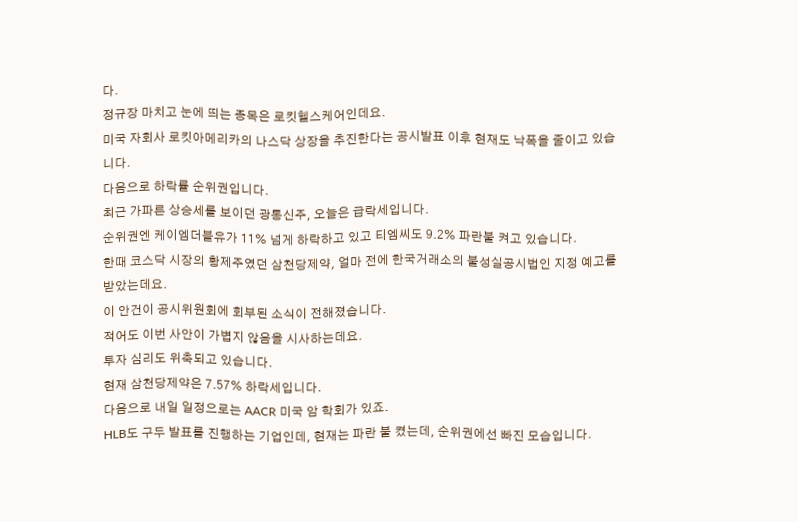다.
정규장 마치고 눈에 띄는 종목은 로킷헬스케어인데요.
미국 자회사 로킷아메리카의 나스닥 상장을 추진한다는 공시발표 이후 현재도 낙폭을 줄이고 있습니다.
다음으로 하락률 순위권입니다.
최근 가파른 상승세를 보이던 광통신주, 오늘은 급락세입니다.
순위권엔 케이엠더블유가 11% 넘게 하락하고 있고 티엠씨도 9.2% 파란불 켜고 있습니다.
한때 코스닥 시장의 황제주였던 삼천당제약, 얼마 전에 한국거래소의 불성실공시법인 지정 예고를 받았는데요.
이 안건이 공시위원회에 회부된 소식이 전해졌습니다.
적어도 이번 사안이 가볍지 않음을 시사하는데요.
투자 심리도 위축되고 있습니다.
현재 삼천당제약은 7.57% 하락세입니다.
다음으로 내일 일정으로는 AACR 미국 암 학회가 있죠.
HLB도 구두 발표를 진행하는 기업인데, 현재는 파란 불 켰는데, 순위권에선 빠진 모습입니다.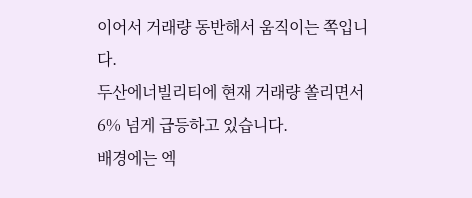이어서 거래량 동반해서 움직이는 쪽입니다.
두산에너빌리티에 현재 거래량 쏠리면서 6% 넘게 급등하고 있습니다.
배경에는 엑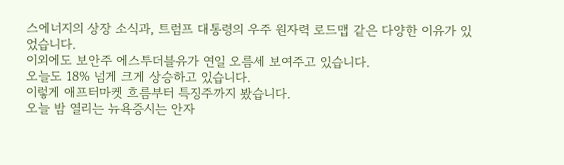스에너지의 상장 소식과, 트럼프 대통령의 우주 원자력 로드맵 같은 다양한 이유가 있었습니다.
이외에도 보안주 에스투더블유가 연일 오름세 보여주고 있습니다.
오늘도 18% 넘게 크게 상승하고 있습니다.
이렇게 애프터마켓 흐름부터 특징주까지 봤습니다.
오늘 밤 열리는 뉴욕증시는 안자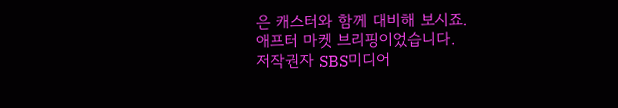은 캐스터와 함께 대비해 보시죠.
애프터 마켓 브리핑이었습니다.
저작권자 SBS미디어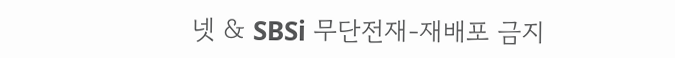넷 & SBSi 무단전재-재배포 금지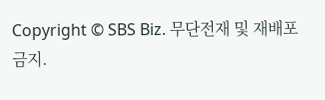Copyright © SBS Biz. 무단전재 및 재배포 금지.